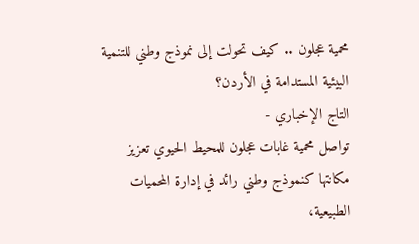محمية عجلون .. كيف تحولت إلى نموذج وطني للتنمية البيئية المستدامة في الأردن؟
التاج الإخباري -
تواصل محمية غابات عجلون للمحيط الحيوي تعزيز مكانتها كنموذج وطني رائد في إدارة المحميات الطبيعية،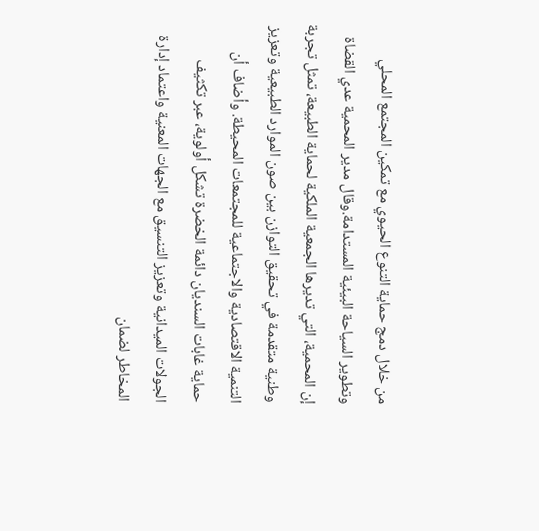من خلال دمج حماية التنوع الحيوي مع تمكين المجتمع المحلي وتطوير السياحة البيئية المستدامة.وقال مدير المحمية عدي القضاة إن المحمية، التي تديرها الجمعية الملكية لحماية الطبيعة، تمثل تجربة وطنية متقدمة في تحقيق التوازن بين صون الموارد الطبيعية وتعزيز التنمية الاقتصادية والاجتماعية للمجتمعات المحيطة. وأضاف أن حماية غابات السنديان دائمة الخضرة تشكل أولوية، عبر تكثيف الجولات الميدانية وتعزيز التنسيق مع الجهات المعنية واعتماد إدارة المخاطر لضمان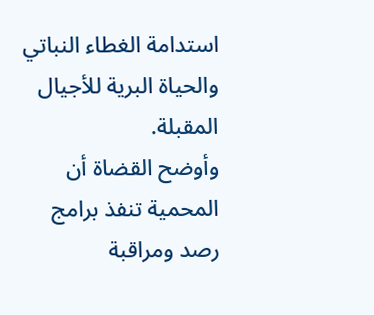استدامة الغطاء النباتي والحياة البرية للأجيال المقبلة.
وأوضح القضاة أن المحمية تنفذ برامج رصد ومراقبة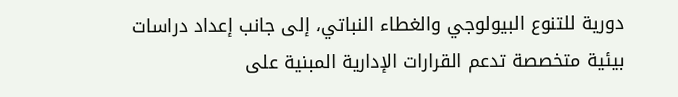دورية للتنوع البيولوجي والغطاء النباتي، إلى جانب إعداد دراسات بيئية متخصصة تدعم القرارات الإدارية المبنية على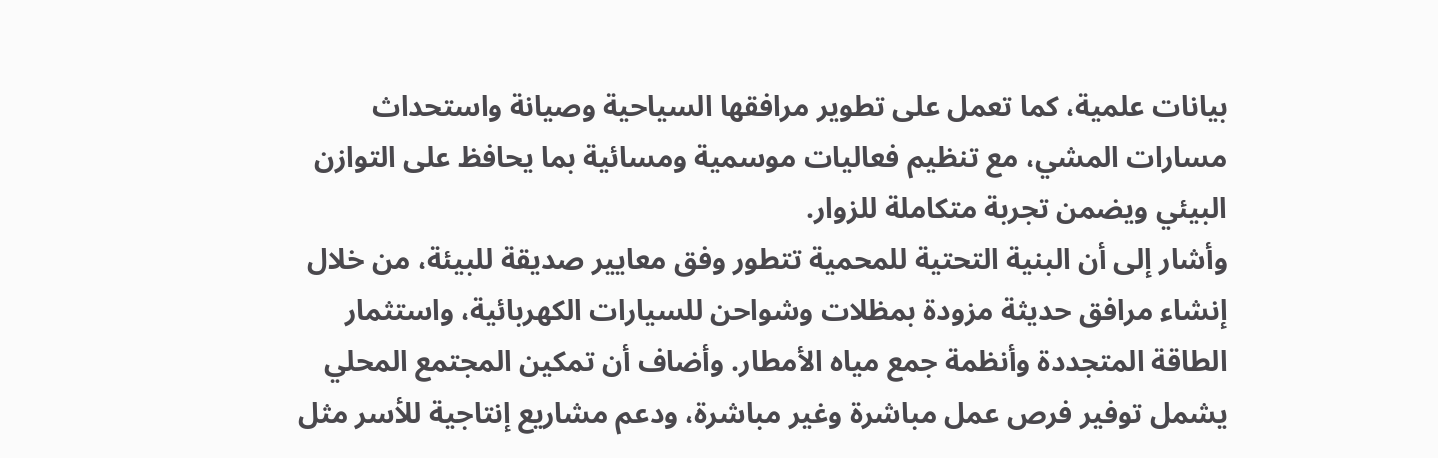بيانات علمية، كما تعمل على تطوير مرافقها السياحية وصيانة واستحداث مسارات المشي، مع تنظيم فعاليات موسمية ومسائية بما يحافظ على التوازن البيئي ويضمن تجربة متكاملة للزوار.
وأشار إلى أن البنية التحتية للمحمية تتطور وفق معايير صديقة للبيئة، من خلال إنشاء مرافق حديثة مزودة بمظلات وشواحن للسيارات الكهربائية، واستثمار الطاقة المتجددة وأنظمة جمع مياه الأمطار. وأضاف أن تمكين المجتمع المحلي يشمل توفير فرص عمل مباشرة وغير مباشرة، ودعم مشاريع إنتاجية للأسر مثل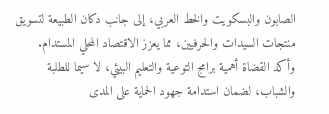الصابون والبسكويت والخط العربي، إلى جانب دكان الطبيعة لتسويق منتجات السيدات والحرفيين، مما يعزز الاقتصاد المحلي المستدام.
وأكد القضاة أهمية برامج التوعية والتعليم البيئي، لا سيما للطلبة والشباب، لضمان استدامة جهود الحماية على المدى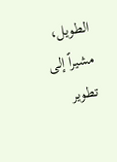الطويل، مشيراً إلى تطوير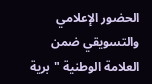الحضور الإعلامي والتسويقي ضمن العلامة الوطنية "برية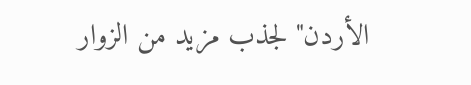الأردن" لجذب مزيد من الزوار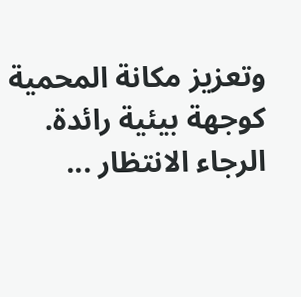وتعزيز مكانة المحمية كوجهة بيئية رائدة.
الرجاء الانتظار ...